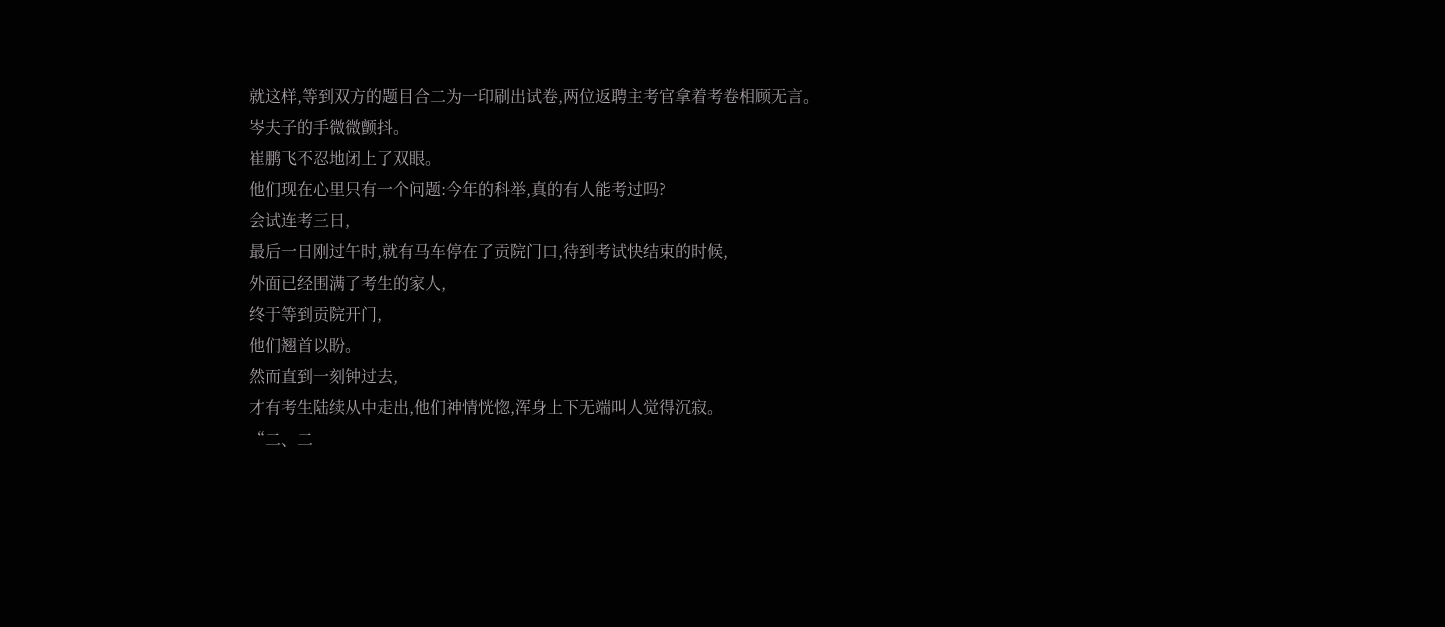就这样,等到双方的题目合二为一印刷出试卷,两位返聘主考官拿着考卷相顾无言。
岑夫子的手微微颤抖。
崔鹏飞不忍地闭上了双眼。
他们现在心里只有一个问题:今年的科举,真的有人能考过吗?
会试连考三日,
最后一日刚过午时,就有马车停在了贡院门口,待到考试快结束的时候,
外面已经围满了考生的家人,
终于等到贡院开门,
他们翘首以盼。
然而直到一刻钟过去,
才有考生陆续从中走出,他们神情恍惚,浑身上下无端叫人觉得沉寂。
“二、二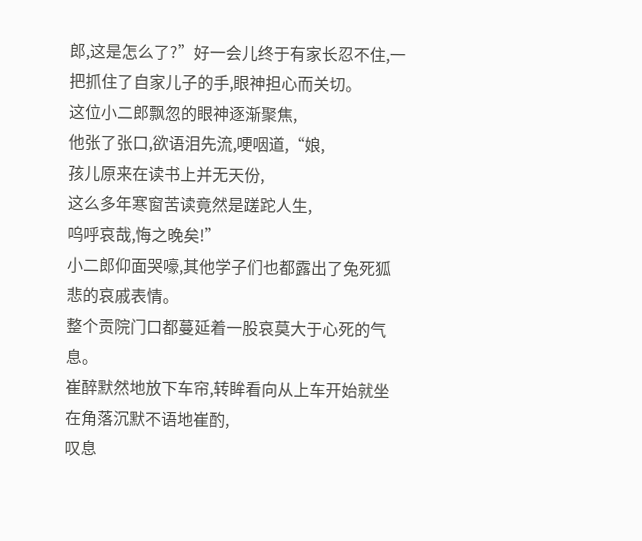郎,这是怎么了?”好一会儿终于有家长忍不住,一把抓住了自家儿子的手,眼神担心而关切。
这位小二郎飘忽的眼神逐渐聚焦,
他张了张口,欲语泪先流,哽咽道,“娘,
孩儿原来在读书上并无天份,
这么多年寒窗苦读竟然是蹉跎人生,
呜呼哀哉,悔之晚矣!”
小二郎仰面哭嚎,其他学子们也都露出了兔死狐悲的哀戚表情。
整个贡院门口都蔓延着一股哀莫大于心死的气息。
崔醉默然地放下车帘,转眸看向从上车开始就坐在角落沉默不语地崔酌,
叹息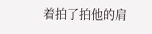着拍了拍他的肩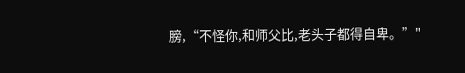膀,“不怪你,和师父比,老头子都得自卑。”"